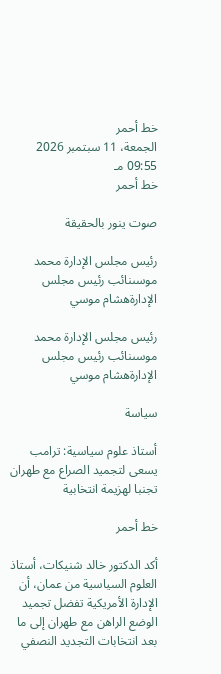خط أحمر
الجمعة، 11 سبتمبر 2026 09:55 مـ
خط أحمر

صوت ينور بالحقيقة

رئيس مجلس الإدارة محمد موسىنائب رئيس مجلس الإدارةهشام موسي

رئيس مجلس الإدارة محمد موسىنائب رئيس مجلس الإدارةهشام موسي

سياسة

أستاذ علوم سياسية: ترامب يسعى لتجميد الصراع مع طهران تجنبا لهزيمة انتخابية

خط أحمر

أكد الدكتور خالد شنيكات، أستاذ العلوم السياسية من عمان، أن الإدارة الأمريكية تفضل تجميد الوضع الراهن مع طهران إلى ما بعد انتخابات التجديد النصفي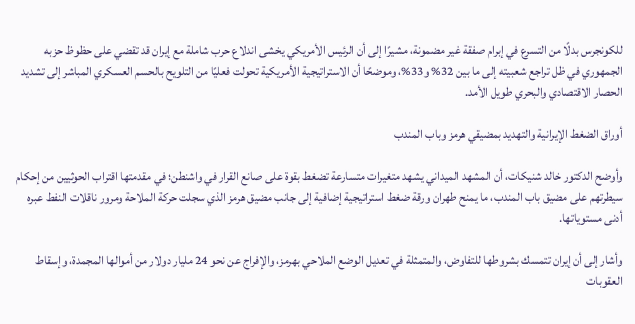للكونجرس بدلًا من التسرع في إبرام صفقة غير مضمونة، مشيرًا إلى أن الرئيس الأمريكي يخشى اندلاع حرب شاملة مع إيران قد تقضي على حظوظ حزبه الجمهوري في ظل تراجع شعبيته إلى ما بين 32% و33%، وموضحًا أن الاستراتيجية الأمريكية تحولت فعليًا من التلويح بالحسم العسكري المباشر إلى تشديد الحصار الاقتصادي والبحري طويل الأمد.

أوراق الضغط الإيرانية والتهديد بمضيقي هرمز وباب المندب

وأوضح الدكتور خالد شنيكات، أن المشهد الميداني يشهد متغيرات متسارعة تضغط بقوة على صانع القرار في واشنطن؛ في مقدمتها اقتراب الحوثيين من إحكام سيطرتهم على مضيق باب المندب، ما يمنح طهران ورقة ضغط استراتيجية إضافية إلى جانب مضيق هرمز الذي سجلت حركة الملاحة ومرور ناقلات النفط عبره أدنى مستوياتها.

وأشار إلى أن إيران تتمسك بشروطها للتفاوض، والمتمثلة في تعديل الوضع الملاحي بهرمز، والإفراج عن نحو 24 مليار دولار من أموالها المجمدة، وإسقاط العقوبات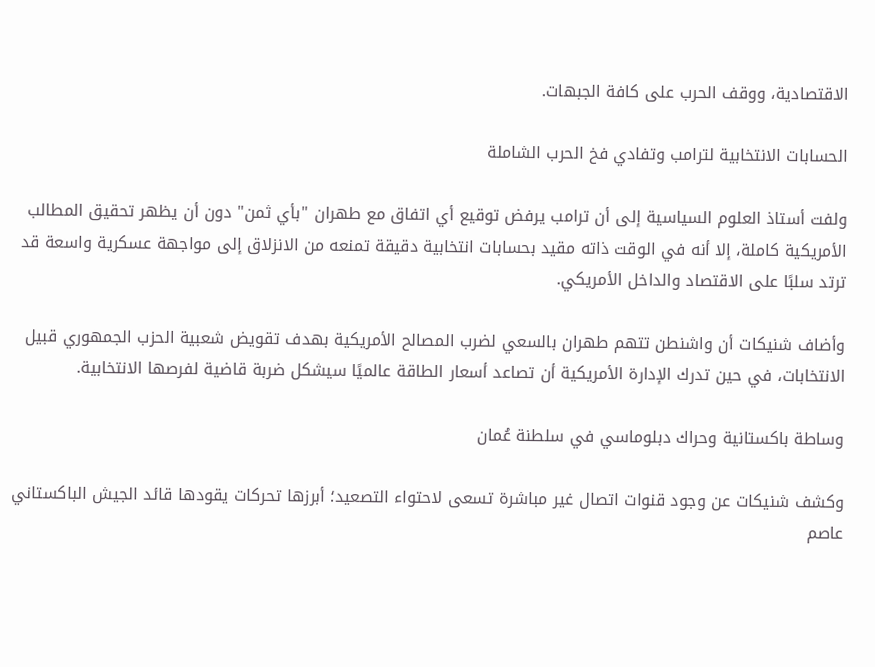الاقتصادية، ووقف الحرب على كافة الجبهات.

الحسابات الانتخابية لترامب وتفادي فخ الحرب الشاملة

ولفت أستاذ العلوم السياسية إلى أن ترامب يرفض توقيع أي اتفاق مع طهران "بأي ثمن" دون أن يظهر تحقيق المطالب الأمريكية كاملة، إلا أنه في الوقت ذاته مقيد بحسابات انتخابية دقيقة تمنعه من الانزلاق إلى مواجهة عسكرية واسعة قد ترتد سلبًا على الاقتصاد والداخل الأمريكي.

وأضاف شنيكات أن واشنطن تتهم طهران بالسعي لضرب المصالح الأمريكية بهدف تقويض شعبية الحزب الجمهوري قبيل الانتخابات، في حين تدرك الإدارة الأمريكية أن تصاعد أسعار الطاقة عالميًا سيشكل ضربة قاضية لفرصها الانتخابية.

وساطة باكستانية وحراك دبلوماسي في سلطنة عُمان

وكشف شنيكات عن وجود قنوات اتصال غير مباشرة تسعى لاحتواء التصعيد؛ أبرزها تحركات يقودها قائد الجيش الباكستاني عاصم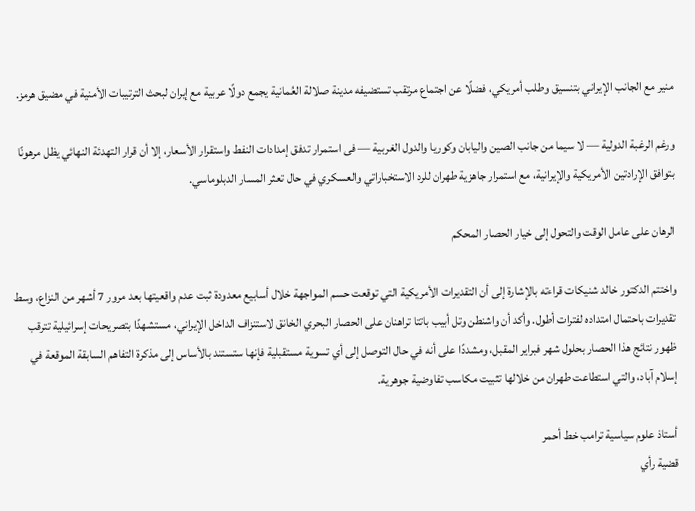منير مع الجانب الإيراني بتنسيق وطلب أمريكي، فضلًا عن اجتماع مرتقب تستضيفه مدينة صلالة العُمانية يجمع دولًا عربية مع إيران لبحث الترتيبات الأمنية في مضيق هرمز.

ورغم الرغبة الدولية — لا سيما من جانب الصين واليابان وكوريا والدول الغربية — فى استمرار تدفق إمدادات النفط واستقرار الأسعار، إلا أن قرار التهدئة النهائي يظل مرهونًا بتوافق الإرادتين الأمريكية والإيرانية، مع استمرار جاهزية طهران للرد الاستخباراتي والعسكري في حال تعثر المسار الدبلوماسي.

الرهان على عامل الوقت والتحول إلى خيار الحصار المحكم

واختتم الدكتور خالد شنيكات قراءته بالإشارة إلى أن التقديرات الأمريكية التي توقعت حسم المواجهة خلال أسابيع معدودة ثبت عدم واقعيتها بعد مرور 7 أشهر من النزاع، وسط تقديرات باحتمال امتداده لفترات أطول. وأكد أن واشنطن وتل أبيب باتتا تراهنان على الحصار البحري الخانق لاستنزاف الداخل الإيراني، مستشهدًا بتصريحات إسرائيلية تترقب ظهور نتائج هذا الحصار بحلول شهر فبراير المقبل، ومشددًا على أنه في حال التوصل إلى أي تسوية مستقبلية فإنها ستستند بالأساس إلى مذكرة التفاهم السابقة الموقعة في إسلام آباد، والتي استطاعت طهران من خلالها تثبيت مكاسب تفاوضية جوهرية.

أستاذ علوم سياسية ترامب خط أحمر
قضية رأي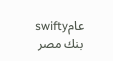عامswifty
بنك مصر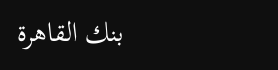بنك القاهرة